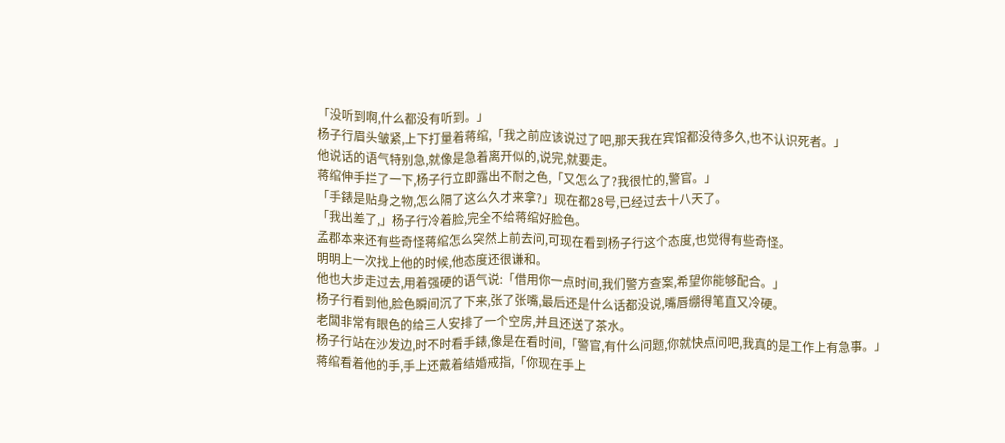「没听到啊,什么都没有听到。」
杨子行眉头皱紧,上下打量着蒋绾,「我之前应该说过了吧,那天我在宾馆都没待多久,也不认识死者。」
他说话的语气特别急,就像是急着离开似的,说完,就要走。
蒋绾伸手拦了一下,杨子行立即露出不耐之色,「又怎么了?我很忙的,警官。」
「手錶是贴身之物,怎么隔了这么久才来拿?」现在都28号,已经过去十八天了。
「我出差了,」杨子行冷着脸,完全不给蒋绾好脸色。
孟郡本来还有些奇怪蒋绾怎么突然上前去问,可现在看到杨子行这个态度,也觉得有些奇怪。
明明上一次找上他的时候,他态度还很谦和。
他也大步走过去,用着强硬的语气说:「借用你一点时间,我们警方查案,希望你能够配合。」
杨子行看到他,脸色瞬间沉了下来,张了张嘴,最后还是什么话都没说,嘴唇绷得笔直又冷硬。
老闆非常有眼色的给三人安排了一个空房,并且还送了茶水。
杨子行站在沙发边,时不时看手錶,像是在看时间,「警官,有什么问题,你就快点问吧,我真的是工作上有急事。」
蒋绾看着他的手,手上还戴着结婚戒指,「你现在手上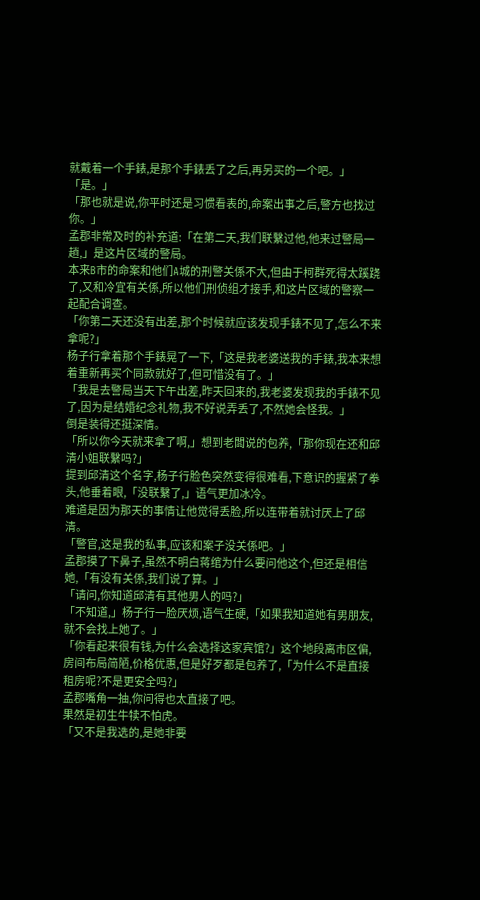就戴着一个手錶,是那个手錶丢了之后,再另买的一个吧。」
「是。」
「那也就是说,你平时还是习惯看表的,命案出事之后,警方也找过你。」
孟郡非常及时的补充道:「在第二天,我们联繫过他,他来过警局一趟,」是这片区域的警局。
本来B市的命案和他们A城的刑警关係不大,但由于柯群死得太蹊跷了,又和冷宜有关係,所以他们刑侦组才接手,和这片区域的警察一起配合调查。
「你第二天还没有出差,那个时候就应该发现手錶不见了,怎么不来拿呢?」
杨子行拿着那个手錶晃了一下,「这是我老婆送我的手錶,我本来想着重新再买个同款就好了,但可惜没有了。」
「我是去警局当天下午出差,昨天回来的,我老婆发现我的手錶不见了,因为是结婚纪念礼物,我不好说弄丢了,不然她会怪我。」
倒是装得还挺深情。
「所以你今天就来拿了啊,」想到老闆说的包养,「那你现在还和邱清小姐联繫吗?」
提到邱清这个名字,杨子行脸色突然变得很难看,下意识的握紧了拳头,他垂着眼,「没联繫了,」语气更加冰冷。
难道是因为那天的事情让他觉得丢脸,所以连带着就讨厌上了邱清。
「警官,这是我的私事,应该和案子没关係吧。」
孟郡摸了下鼻子,虽然不明白蒋绾为什么要问他这个,但还是相信她,「有没有关係,我们说了算。」
「请问,你知道邱清有其他男人的吗?」
「不知道,」杨子行一脸厌烦,语气生硬,「如果我知道她有男朋友,就不会找上她了。」
「你看起来很有钱,为什么会选择这家宾馆?」这个地段离市区偏,房间布局简陋,价格优惠,但是好歹都是包养了,「为什么不是直接租房呢?不是更安全吗?」
孟郡嘴角一抽,你问得也太直接了吧。
果然是初生牛犊不怕虎。
「又不是我选的,是她非要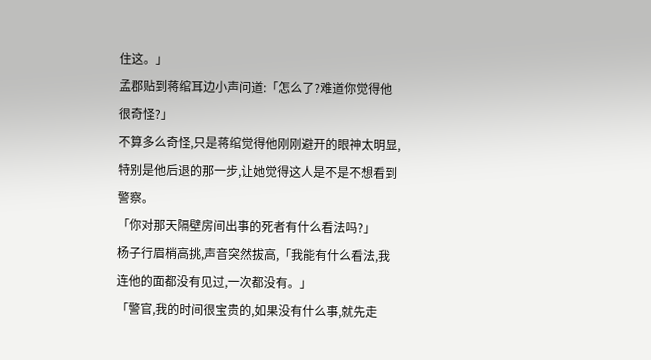住这。」
孟郡贴到蒋绾耳边小声问道:「怎么了?难道你觉得他很奇怪?」
不算多么奇怪,只是蒋绾觉得他刚刚避开的眼神太明显,特别是他后退的那一步,让她觉得这人是不是不想看到警察。
「你对那天隔壁房间出事的死者有什么看法吗?」
杨子行眉梢高挑,声音突然拔高,「我能有什么看法,我连他的面都没有见过,一次都没有。」
「警官,我的时间很宝贵的,如果没有什么事,就先走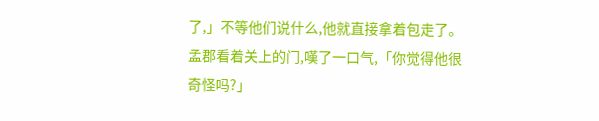了,」不等他们说什么,他就直接拿着包走了。
孟郡看着关上的门,嘆了一口气,「你觉得他很奇怪吗?」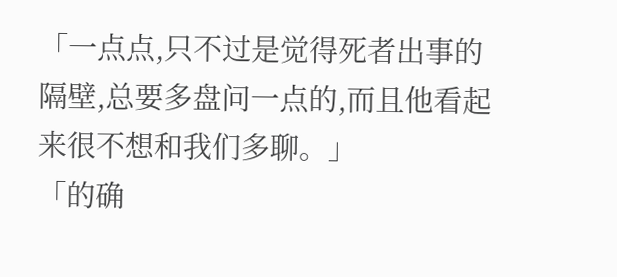「一点点,只不过是觉得死者出事的隔壁,总要多盘问一点的,而且他看起来很不想和我们多聊。」
「的确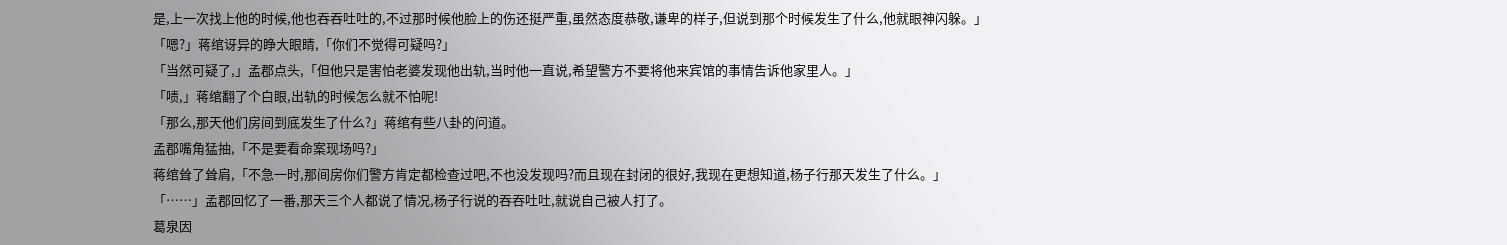是,上一次找上他的时候,他也吞吞吐吐的,不过那时候他脸上的伤还挺严重,虽然态度恭敬,谦卑的样子,但说到那个时候发生了什么,他就眼神闪躲。」
「嗯?」蒋绾讶异的睁大眼睛,「你们不觉得可疑吗?」
「当然可疑了,」孟郡点头,「但他只是害怕老婆发现他出轨,当时他一直说,希望警方不要将他来宾馆的事情告诉他家里人。」
「啧,」蒋绾翻了个白眼,出轨的时候怎么就不怕呢!
「那么,那天他们房间到底发生了什么?」蒋绾有些八卦的问道。
孟郡嘴角猛抽,「不是要看命案现场吗?」
蒋绾耸了耸肩,「不急一时,那间房你们警方肯定都检查过吧,不也没发现吗?而且现在封闭的很好,我现在更想知道,杨子行那天发生了什么。」
「……」孟郡回忆了一番,那天三个人都说了情况,杨子行说的吞吞吐吐,就说自己被人打了。
葛泉因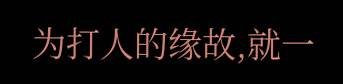为打人的缘故,就一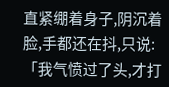直紧绷着身子,阴沉着脸,手都还在抖,只说:「我气愤过了头,才打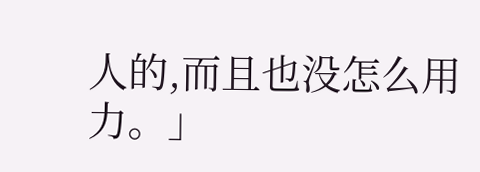人的,而且也没怎么用力。」